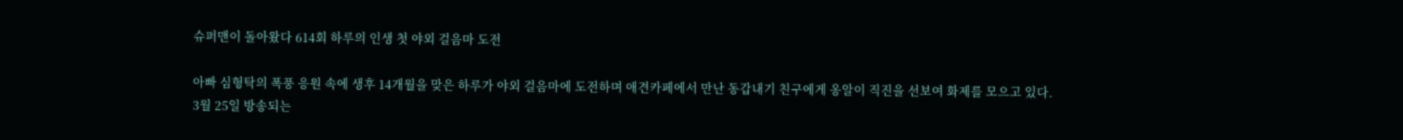슈퍼맨이 돌아왔다 614회 하루의 인생 첫 야외 걸음마 도전

아빠 심형탁의 폭풍 응원 속에 생후 14개월을 맞은 하루가 야외 걸음마에 도전하며 애견카페에서 만난 동갑내기 친구에게 옹알이 직진을 선보여 화제를 모으고 있다.
3월 25일 방송되는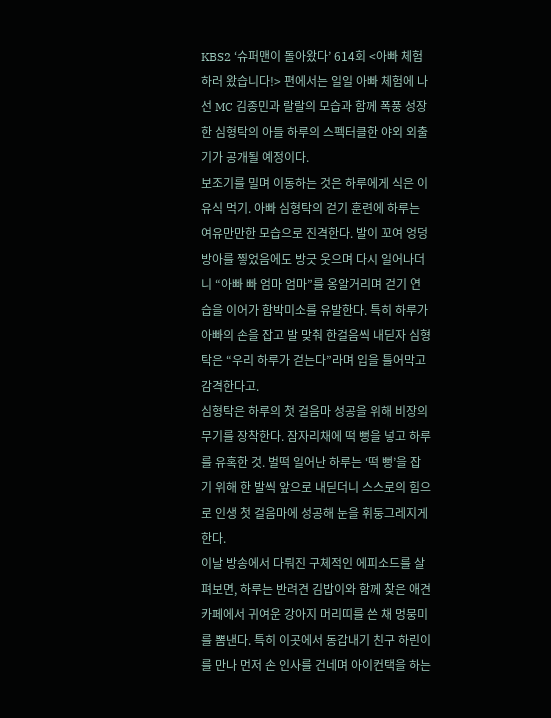KBS2 ‘슈퍼맨이 돌아왔다’ 614회 <아빠 체험하러 왔습니다!> 편에서는 일일 아빠 체험에 나선 MC 김종민과 랄랄의 모습과 함께 폭풍 성장한 심형탁의 아들 하루의 스펙터클한 야외 외출기가 공개될 예정이다.
보조기를 밀며 이동하는 것은 하루에게 식은 이유식 먹기. 아빠 심형탁의 걷기 훈련에 하루는 여유만만한 모습으로 진격한다. 발이 꼬여 엉덩방아를 찧었음에도 방긋 웃으며 다시 일어나더니 “아빠 빠 엄마 엄마”를 옹알거리며 걷기 연습을 이어가 함박미소를 유발한다. 특히 하루가 아빠의 손을 잡고 발 맞춰 한걸음씩 내딛자 심형탁은 “우리 하루가 걷는다”라며 입을 틀어막고 감격한다고.
심형탁은 하루의 첫 걸음마 성공을 위해 비장의 무기를 장착한다. 잠자리채에 떡 뻥을 넣고 하루를 유혹한 것. 벌떡 일어난 하루는 ‘떡 뻥’을 잡기 위해 한 발씩 앞으로 내딛더니 스스로의 힘으로 인생 첫 걸음마에 성공해 눈을 휘둥그레지게 한다.
이날 방송에서 다뤄진 구체적인 에피소드를 살펴보면, 하루는 반려견 김밥이와 함께 찾은 애견카페에서 귀여운 강아지 머리띠를 쓴 채 멍뭉미를 뽐낸다. 특히 이곳에서 동갑내기 친구 하린이를 만나 먼저 손 인사를 건네며 아이컨택을 하는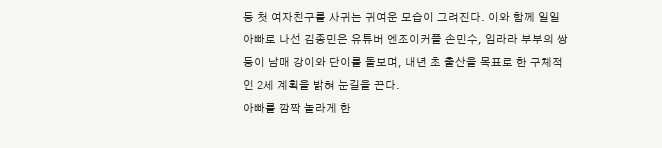등 첫 여자친구를 사귀는 귀여운 모습이 그려진다. 이와 함께 일일 아빠로 나선 김종민은 유튜버 엔조이커플 손민수, 임라라 부부의 쌍둥이 남매 강이와 단이를 돌보며, 내년 초 출산을 목표로 한 구체적인 2세 계획을 밝혀 눈길을 끈다.
아빠를 깜짝 놀라게 한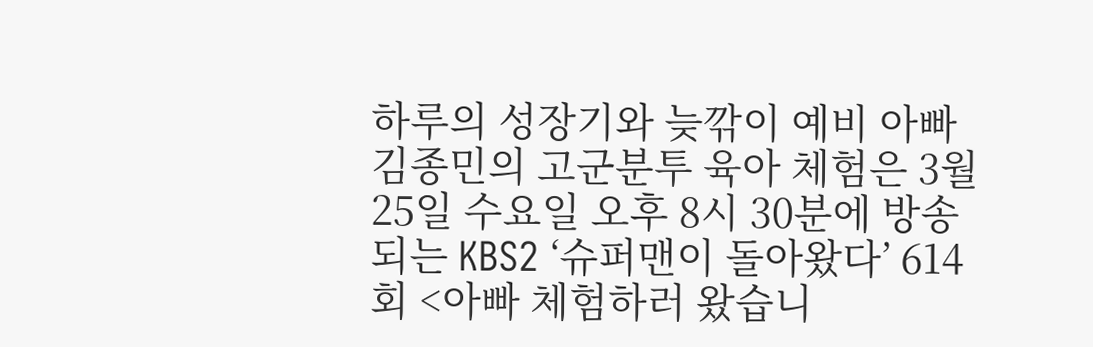하루의 성장기와 늦깎이 예비 아빠 김종민의 고군분투 육아 체험은 3월 25일 수요일 오후 8시 30분에 방송되는 KBS2 ‘슈퍼맨이 돌아왔다’ 614회 <아빠 체험하러 왔습니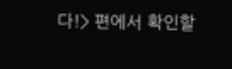다!> 편에서 확인할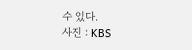수 있다.
사진 : KBS